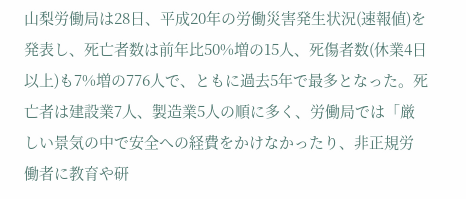山梨労働局は28日、平成20年の労働災害発生状況(速報値)を発表し、死亡者数は前年比50%増の15人、死傷者数(休業4日以上)も7%増の776人で、ともに過去5年で最多となった。死亡者は建設業7人、製造業5人の順に多く、労働局では「厳しい景気の中で安全への経費をかけなかったり、非正規労働者に教育や研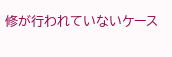修が行われていないケース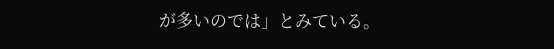が多いのでは」とみている。